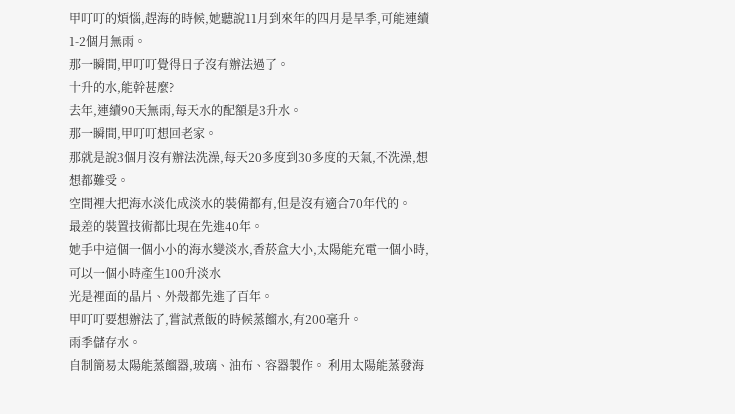甲叮叮的煩惱,趕海的時候,她聽說11月到來年的四月是旱季,可能連續1-2個月無雨。
那一瞬間,甲叮叮覺得日子沒有辦法過了。
十升的水,能幹甚麼?
去年,連續90天無雨,每天水的配額是3升水。
那一瞬間,甲叮叮想回老家。
那就是說3個月沒有辦法洗澡,每天20多度到30多度的天氣,不洗澡,想想都難受。
空間裡大把海水淡化成淡水的裝備都有,但是沒有適合70年代的。
最差的裝置技術都比現在先進40年。
她手中這個一個小小的海水變淡水,香菸盒大小,太陽能充電一個小時,可以一個小時產生100升淡水
光是裡面的晶片、外殼都先進了百年。
甲叮叮要想辦法了,嘗試煮飯的時候蒸餾水,有200毫升。
雨季儲存水。
自制簡易太陽能蒸餾器,玻璃、油布、容器製作。 利用太陽能蒸發海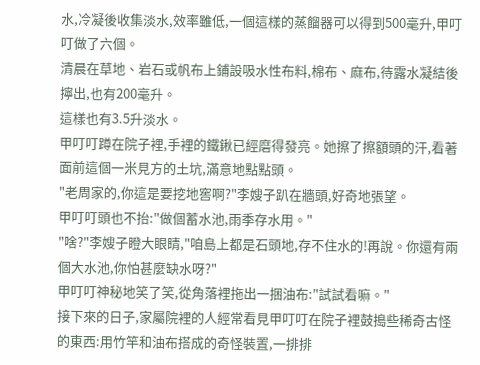水,冷凝後收集淡水,效率雖低,一個這樣的蒸餾器可以得到500毫升,甲叮叮做了六個。
清晨在草地、岩石或帆布上鋪設吸水性布料,棉布、麻布,待露水凝結後擰出,也有200毫升。
這樣也有3.5升淡水。
甲叮叮蹲在院子裡,手裡的鐵鍬已經磨得發亮。她擦了擦額頭的汗,看著面前這個一米見方的土坑,滿意地點點頭。
"老周家的,你這是要挖地窖啊?"李嫂子趴在牆頭,好奇地張望。
甲叮叮頭也不抬:"做個蓄水池,雨季存水用。"
"啥?"李嫂子瞪大眼睛,"咱島上都是石頭地,存不住水的!再說。你還有兩個大水池,你怕甚麼缺水呀?"
甲叮叮神秘地笑了笑,從角落裡拖出一捆油布:"試試看嘛。"
接下來的日子,家屬院裡的人經常看見甲叮叮在院子裡鼓搗些稀奇古怪的東西:用竹竿和油布搭成的奇怪裝置,一排排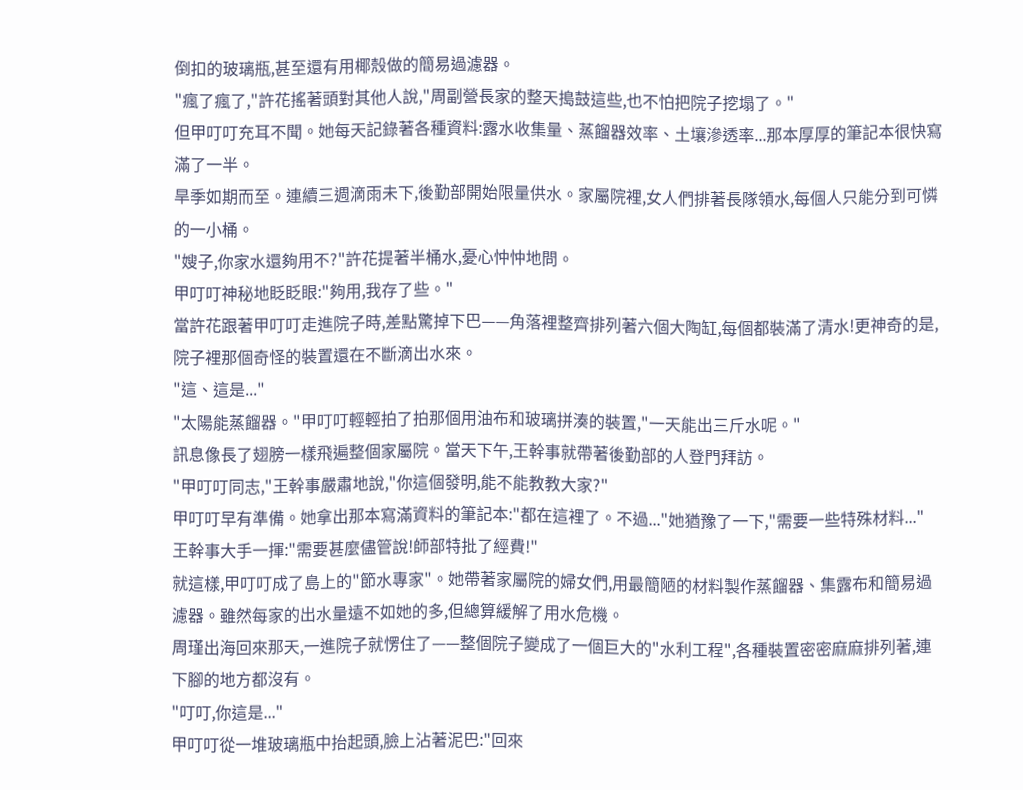倒扣的玻璃瓶,甚至還有用椰殼做的簡易過濾器。
"瘋了瘋了,"許花搖著頭對其他人說,"周副營長家的整天搗鼓這些,也不怕把院子挖塌了。"
但甲叮叮充耳不聞。她每天記錄著各種資料:露水收集量、蒸餾器效率、土壤滲透率...那本厚厚的筆記本很快寫滿了一半。
旱季如期而至。連續三週滴雨未下,後勤部開始限量供水。家屬院裡,女人們排著長隊領水,每個人只能分到可憐的一小桶。
"嫂子,你家水還夠用不?"許花提著半桶水,憂心忡忡地問。
甲叮叮神秘地眨眨眼:"夠用,我存了些。"
當許花跟著甲叮叮走進院子時,差點驚掉下巴——角落裡整齊排列著六個大陶缸,每個都裝滿了清水!更神奇的是,院子裡那個奇怪的裝置還在不斷滴出水來。
"這、這是..."
"太陽能蒸餾器。"甲叮叮輕輕拍了拍那個用油布和玻璃拼湊的裝置,"一天能出三斤水呢。"
訊息像長了翅膀一樣飛遍整個家屬院。當天下午,王幹事就帶著後勤部的人登門拜訪。
"甲叮叮同志,"王幹事嚴肅地說,"你這個發明,能不能教教大家?"
甲叮叮早有準備。她拿出那本寫滿資料的筆記本:"都在這裡了。不過..."她猶豫了一下,"需要一些特殊材料..."
王幹事大手一揮:"需要甚麼儘管說!師部特批了經費!"
就這樣,甲叮叮成了島上的"節水專家"。她帶著家屬院的婦女們,用最簡陋的材料製作蒸餾器、集露布和簡易過濾器。雖然每家的出水量遠不如她的多,但總算緩解了用水危機。
周瑾出海回來那天,一進院子就愣住了——整個院子變成了一個巨大的"水利工程",各種裝置密密麻麻排列著,連下腳的地方都沒有。
"叮叮,你這是..."
甲叮叮從一堆玻璃瓶中抬起頭,臉上沾著泥巴:"回來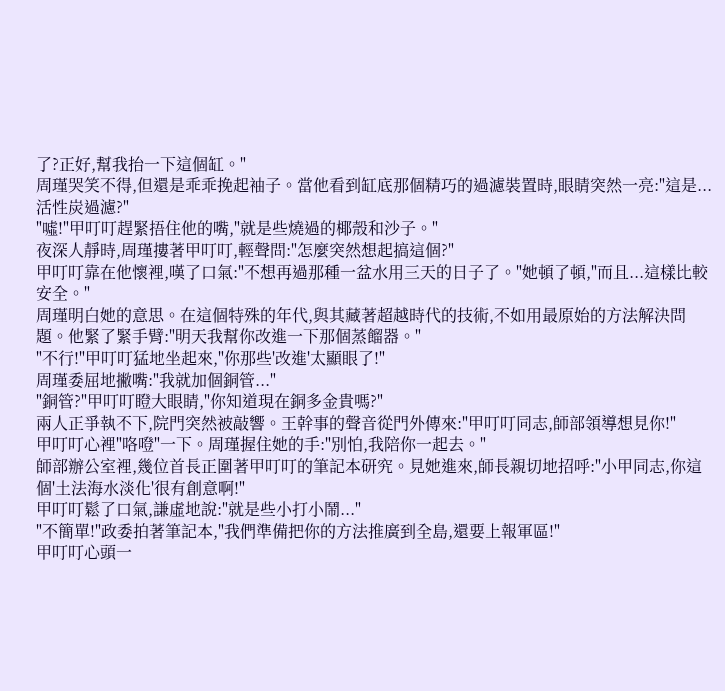了?正好,幫我抬一下這個缸。"
周瑾哭笑不得,但還是乖乖挽起袖子。當他看到缸底那個精巧的過濾裝置時,眼睛突然一亮:"這是...活性炭過濾?"
"噓!"甲叮叮趕緊捂住他的嘴,"就是些燒過的椰殼和沙子。"
夜深人靜時,周瑾摟著甲叮叮,輕聲問:"怎麼突然想起搞這個?"
甲叮叮靠在他懷裡,嘆了口氣:"不想再過那種一盆水用三天的日子了。"她頓了頓,"而且...這樣比較安全。"
周瑾明白她的意思。在這個特殊的年代,與其藏著超越時代的技術,不如用最原始的方法解決問題。他緊了緊手臂:"明天我幫你改進一下那個蒸餾器。"
"不行!"甲叮叮猛地坐起來,"你那些'改進'太顯眼了!"
周瑾委屈地撇嘴:"我就加個銅管..."
"銅管?"甲叮叮瞪大眼睛,"你知道現在銅多金貴嗎?"
兩人正爭執不下,院門突然被敲響。王幹事的聲音從門外傳來:"甲叮叮同志,師部領導想見你!"
甲叮叮心裡"咯噔"一下。周瑾握住她的手:"別怕,我陪你一起去。"
師部辦公室裡,幾位首長正圍著甲叮叮的筆記本研究。見她進來,師長親切地招呼:"小甲同志,你這個'土法海水淡化'很有創意啊!"
甲叮叮鬆了口氣,謙虛地說:"就是些小打小鬧..."
"不簡單!"政委拍著筆記本,"我們準備把你的方法推廣到全島,還要上報軍區!"
甲叮叮心頭一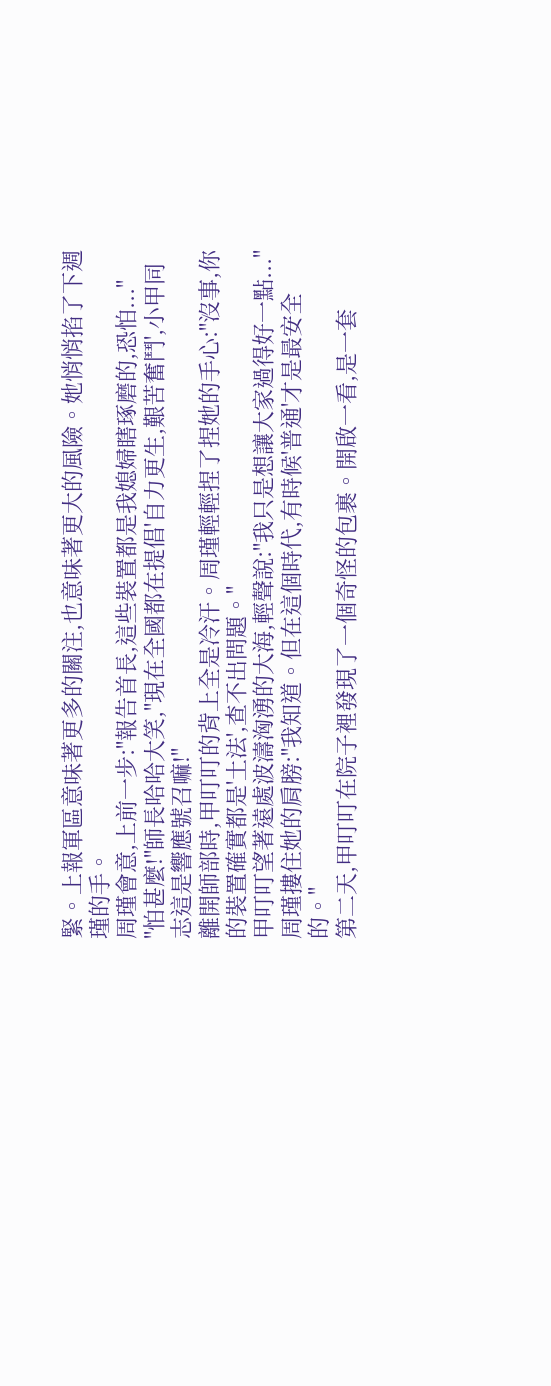緊。上報軍區意味著更多的關注,也意味著更大的風險。她悄悄掐了下週瑾的手。
周瑾會意,上前一步:"報告首長,這些裝置都是我媳婦瞎琢磨的,恐怕..."
"怕甚麼!"師長哈哈大笑,"現在全國都在提倡'自力更生,艱苦奮鬥',小甲同志這是響應號召嘛!"
離開師部時,甲叮叮的背上全是冷汗。周瑾輕輕捏了捏她的手心:"沒事,你的裝置確實都是'土法',查不出問題。"
甲叮叮望著遠處波濤洶湧的大海,輕聲說:"我只是想讓大家過得好一點..."
周瑾摟住她的肩膀:"我知道。但在這個時代,有時候'普通'才是最安全的。"
第二天,甲叮叮在院子裡發現了一個奇怪的包裹。開啟一看,是一套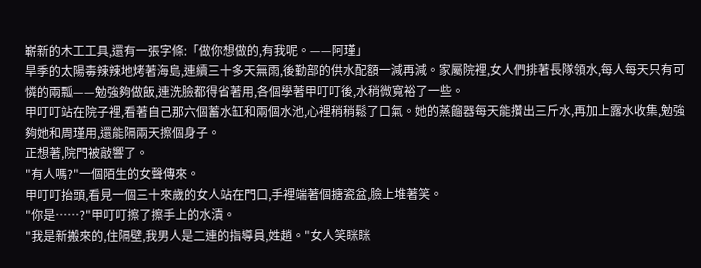嶄新的木工工具,還有一張字條:「做你想做的,有我呢。——阿瑾」
旱季的太陽毒辣辣地烤著海島,連續三十多天無雨,後勤部的供水配額一減再減。家屬院裡,女人們排著長隊領水,每人每天只有可憐的兩瓢——勉強夠做飯,連洗臉都得省著用,各個學著甲叮叮後,水稍微寬裕了一些。
甲叮叮站在院子裡,看著自己那六個蓄水缸和兩個水池,心裡稍稍鬆了口氣。她的蒸餾器每天能攢出三斤水,再加上露水收集,勉強夠她和周瑾用,還能隔兩天擦個身子。
正想著,院門被敲響了。
"有人嗎?"一個陌生的女聲傳來。
甲叮叮抬頭,看見一個三十來歲的女人站在門口,手裡端著個搪瓷盆,臉上堆著笑。
"你是……?"甲叮叮擦了擦手上的水漬。
"我是新搬來的,住隔壁,我男人是二連的指導員,姓趙。"女人笑眯眯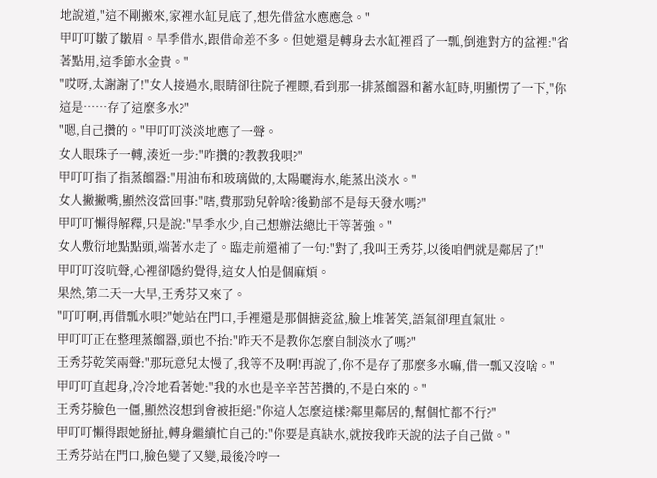地說道,"這不剛搬來,家裡水缸見底了,想先借盆水應應急。"
甲叮叮皺了皺眉。旱季借水,跟借命差不多。但她還是轉身去水缸裡舀了一瓢,倒進對方的盆裡:"省著點用,這季節水金貴。"
"哎呀,太謝謝了!"女人接過水,眼睛卻往院子裡瞟,看到那一排蒸餾器和蓄水缸時,明顯愣了一下,"你這是……存了這麼多水?"
"嗯,自己攢的。"甲叮叮淡淡地應了一聲。
女人眼珠子一轉,湊近一步:"咋攢的?教教我唄?"
甲叮叮指了指蒸餾器:"用油布和玻璃做的,太陽曬海水,能蒸出淡水。"
女人撇撇嘴,顯然沒當回事:"嗐,費那勁兒幹啥?後勤部不是每天發水嗎?"
甲叮叮懶得解釋,只是說:"旱季水少,自己想辦法總比干等著強。"
女人敷衍地點點頭,端著水走了。臨走前還補了一句:"對了,我叫王秀芬,以後咱們就是鄰居了!"
甲叮叮沒吭聲,心裡卻隱約覺得,這女人怕是個麻煩。
果然,第二天一大早,王秀芬又來了。
"叮叮啊,再借瓢水唄?"她站在門口,手裡還是那個搪瓷盆,臉上堆著笑,語氣卻理直氣壯。
甲叮叮正在整理蒸餾器,頭也不抬:"昨天不是教你怎麼自制淡水了嗎?"
王秀芬乾笑兩聲:"那玩意兒太慢了,我等不及啊!再說了,你不是存了那麼多水嘛,借一瓢又沒啥。"
甲叮叮直起身,冷冷地看著她:"我的水也是辛辛苦苦攢的,不是白來的。"
王秀芬臉色一僵,顯然沒想到會被拒絕:"你這人怎麼這樣?鄰里鄰居的,幫個忙都不行?"
甲叮叮懶得跟她掰扯,轉身繼續忙自己的:"你要是真缺水,就按我昨天說的法子自己做。"
王秀芬站在門口,臉色變了又變,最後冷哼一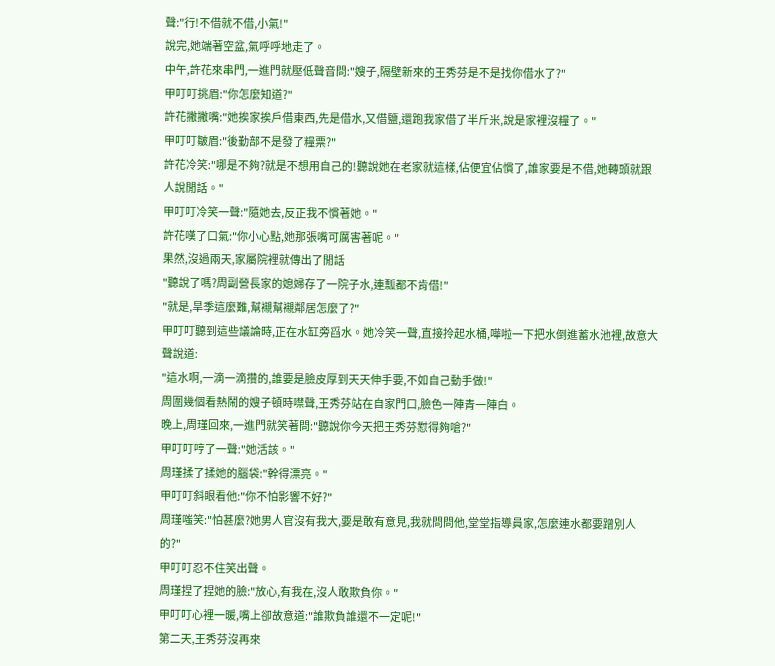聲:"行!不借就不借,小氣!"
說完,她端著空盆,氣呼呼地走了。
中午,許花來串門,一進門就壓低聲音問:"嫂子,隔壁新來的王秀芬是不是找你借水了?"
甲叮叮挑眉:"你怎麼知道?"
許花撇撇嘴:"她挨家挨戶借東西,先是借水,又借鹽,還跑我家借了半斤米,說是家裡沒糧了。"
甲叮叮皺眉:"後勤部不是發了糧票?"
許花冷笑:"哪是不夠?就是不想用自己的!聽說她在老家就這樣,佔便宜佔慣了,誰家要是不借,她轉頭就跟人說閒話。"
甲叮叮冷笑一聲:"隨她去,反正我不慣著她。"
許花嘆了口氣:"你小心點,她那張嘴可厲害著呢。"
果然,沒過兩天,家屬院裡就傳出了閒話
"聽說了嗎?周副營長家的媳婦存了一院子水,連瓢都不肯借!"
"就是,旱季這麼難,幫襯幫襯鄰居怎麼了?"
甲叮叮聽到這些議論時,正在水缸旁舀水。她冷笑一聲,直接拎起水桶,嘩啦一下把水倒進蓄水池裡,故意大聲說道:
"這水啊,一滴一滴攢的,誰要是臉皮厚到天天伸手要,不如自己動手做!"
周圍幾個看熱鬧的嫂子頓時噤聲,王秀芬站在自家門口,臉色一陣青一陣白。
晚上,周瑾回來,一進門就笑著問:"聽說你今天把王秀芬懟得夠嗆?"
甲叮叮哼了一聲:"她活該。"
周瑾揉了揉她的腦袋:"幹得漂亮。"
甲叮叮斜眼看他:"你不怕影響不好?"
周瑾嗤笑:"怕甚麼?她男人官沒有我大,要是敢有意見,我就問問他,堂堂指導員家,怎麼連水都要蹭別人的?"
甲叮叮忍不住笑出聲。
周瑾捏了捏她的臉:"放心,有我在,沒人敢欺負你。"
甲叮叮心裡一暖,嘴上卻故意道:"誰欺負誰還不一定呢!"
第二天,王秀芬沒再來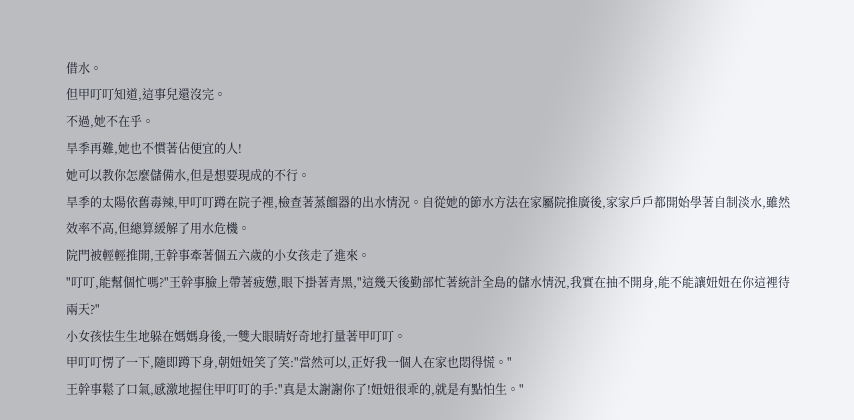借水。
但甲叮叮知道,這事兒還沒完。
不過,她不在乎。
旱季再難,她也不慣著佔便宜的人!
她可以教你怎麼儲備水,但是想要現成的不行。
旱季的太陽依舊毒辣,甲叮叮蹲在院子裡,檢查著蒸餾器的出水情況。自從她的節水方法在家屬院推廣後,家家戶戶都開始學著自制淡水,雖然效率不高,但總算緩解了用水危機。
院門被輕輕推開,王幹事牽著個五六歲的小女孩走了進來。
"叮叮,能幫個忙嗎?"王幹事臉上帶著疲憊,眼下掛著青黑,"這幾天後勤部忙著統計全島的儲水情況,我實在抽不開身,能不能讓妞妞在你這裡待兩天?"
小女孩怯生生地躲在媽媽身後,一雙大眼睛好奇地打量著甲叮叮。
甲叮叮愣了一下,隨即蹲下身,朝妞妞笑了笑:"當然可以,正好我一個人在家也悶得慌。"
王幹事鬆了口氣,感激地握住甲叮叮的手:"真是太謝謝你了!妞妞很乖的,就是有點怕生。"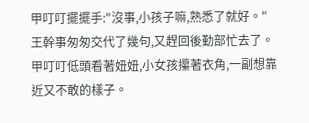甲叮叮擺擺手:"沒事,小孩子嘛,熟悉了就好。"
王幹事匆匆交代了幾句,又趕回後勤部忙去了。甲叮叮低頭看著妞妞,小女孩攥著衣角,一副想靠近又不敢的樣子。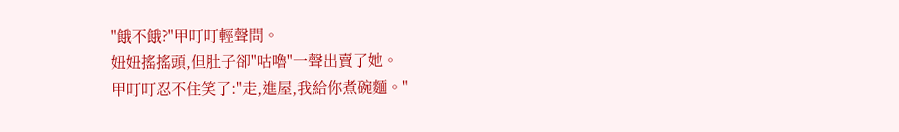"餓不餓?"甲叮叮輕聲問。
妞妞搖搖頭,但肚子卻"咕嚕"一聲出賣了她。
甲叮叮忍不住笑了:"走,進屋,我給你煮碗麵。"